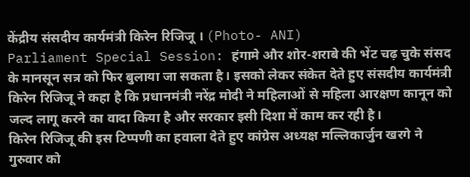केंद्रीय संसदीय कार्यमंत्री किरेन रिजिजू । (Photo- ANI)
Parliament Special Session: हंगामे और शोर-शराबे की भेंट चढ़ चुके संसद के मानसून सत्र को फिर बुलाया जा सकता है। इसको लेकर संकेत देते हुए संसदीय कार्यमंत्री किरेन रिजिजू ने कहा है कि प्रधानमंत्री नरेंद्र मोदी ने महिलाओं से महिला आरक्षण कानून को जल्द लागू करने का वादा किया है और सरकार इसी दिशा में काम कर रही है।
किरेन रिजिजू की इस टिप्पणी का हवाला देते हुए कांग्रेस अध्यक्ष मल्लिकार्जुन खरगे ने गुरुवार को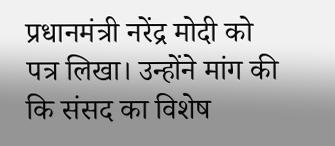प्रधानमंत्री नरेंद्र मोदी को पत्र लिखा। उन्होंने मांग की कि संसद का विशेष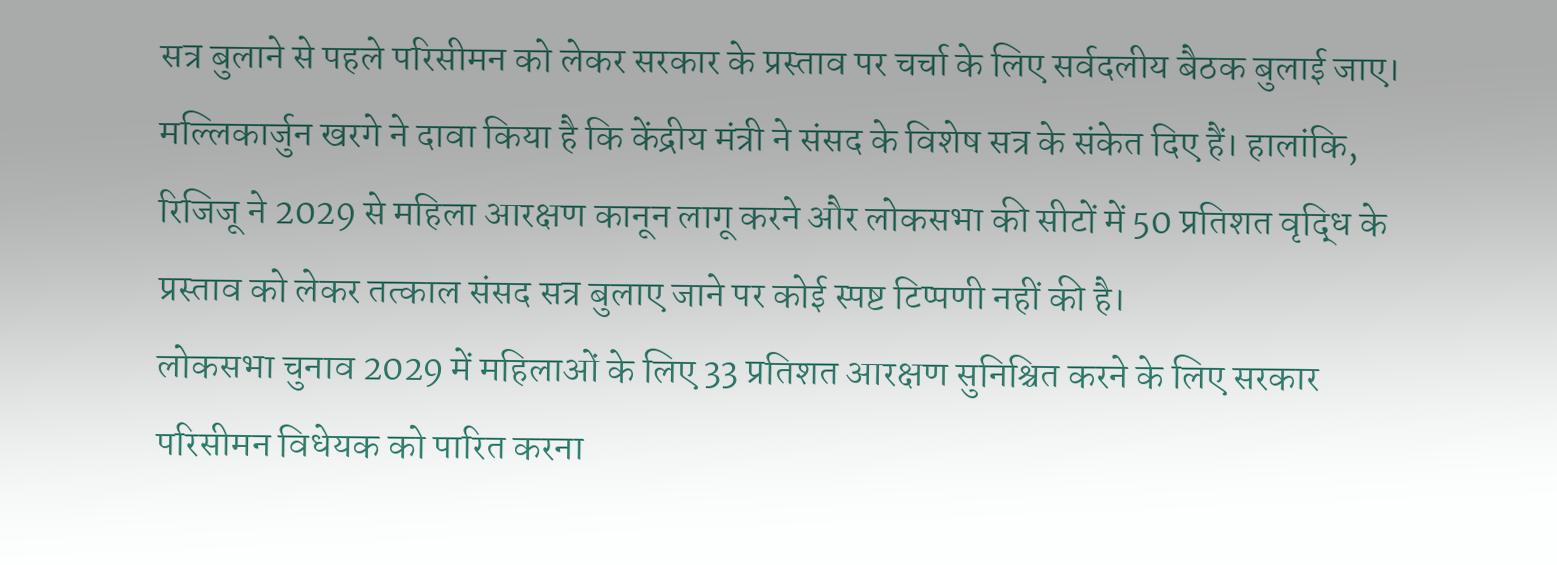सत्र बुलाने से पहले परिसीमन को लेकर सरकार के प्रस्ताव पर चर्चा के लिए सर्वदलीय बैठक बुलाई जाए।
मल्लिकार्जुन खरगे ने दावा किया है कि केंद्रीय मंत्री ने संसद के विशेष सत्र के संकेत दिए हैं। हालांकि, रिजिजू ने 2029 से महिला आरक्षण कानून लागू करने और लोकसभा की सीटों में 50 प्रतिशत वृद्धि के प्रस्ताव को लेकर तत्काल संसद सत्र बुलाए जाने पर कोई स्पष्ट टिप्पणी नहीं की है।
लोकसभा चुनाव 2029 में महिलाओं के लिए 33 प्रतिशत आरक्षण सुनिश्चित करने के लिए सरकार परिसीमन विधेयक को पारित करना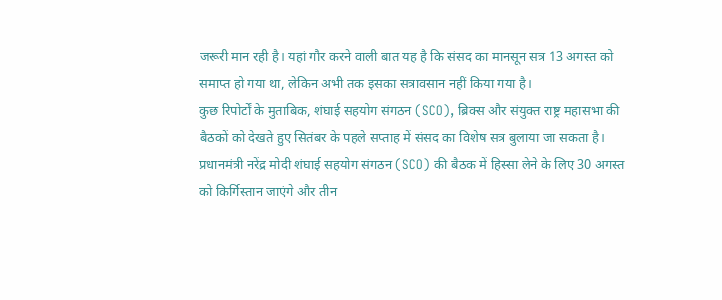जरूरी मान रही है। यहां गौर करने वाली बात यह है कि संसद का मानसून सत्र 13 अगस्त को समाप्त हो गया था, लेकिन अभी तक इसका सत्रावसान नहीं किया गया है।
कुछ रिपोर्टों के मुताबिक, शंघाई सहयोग संगठन (SCO), ब्रिक्स और संयुक्त राष्ट्र महासभा की बैठकों को देखते हुए सितंबर के पहले सप्ताह में संसद का विशेष सत्र बुलाया जा सकता है।
प्रधानमंत्री नरेंद्र मोदी शंघाई सहयोग संगठन (SCO) की बैठक में हिस्सा लेने के लिए 30 अगस्त को किर्गिस्तान जाएंगे और तीन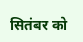सितंबर को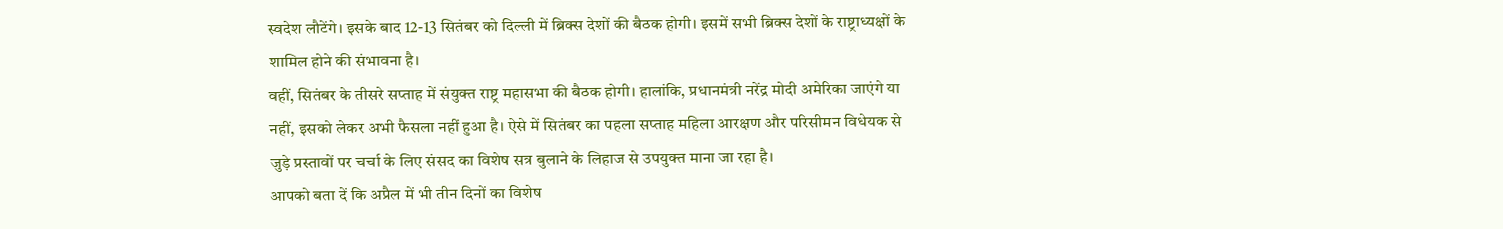स्वदेश लौटेंगे। इसके बाद 12-13 सितंबर को दिल्ली में ब्रिक्स देशों की बैठक होगी। इसमें सभी ब्रिक्स देशों के राष्ट्राध्यक्षों के शामिल होने की संभावना है।
वहीं, सितंबर के तीसरे सप्ताह में संयुक्त राष्ट्र महासभा की बैठक होगी। हालांकि, प्रधानमंत्री नरेंद्र मोदी अमेरिका जाएंगे या नहीं, इसको लेकर अभी फैसला नहीं हुआ है। ऐसे में सितंबर का पहला सप्ताह महिला आरक्षण और परिसीमन विधेयक से जुड़े प्रस्तावों पर चर्चा के लिए संसद का विशेष सत्र बुलाने के लिहाज से उपयुक्त माना जा रहा है।
आपको बता दें कि अप्रैल में भी तीन दिनों का विशेष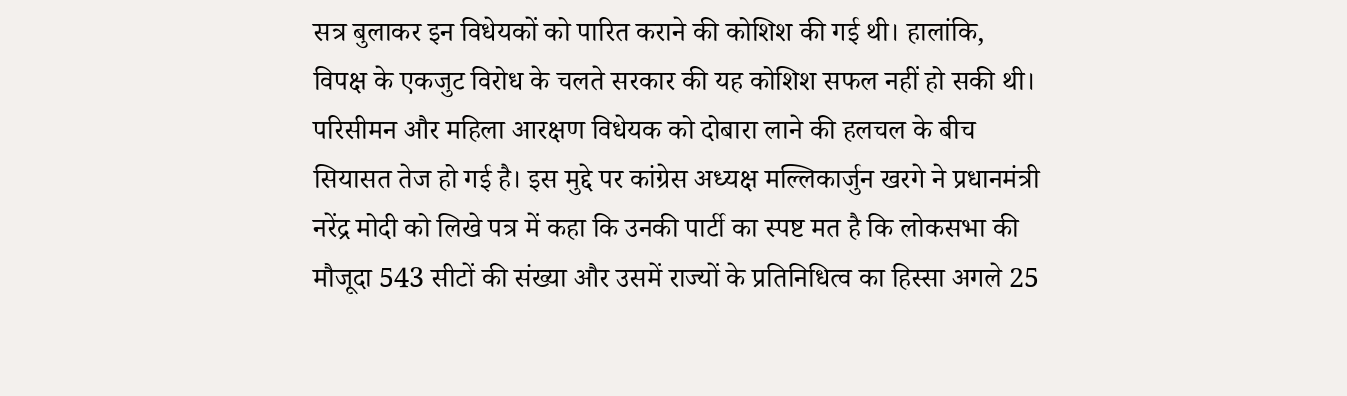सत्र बुलाकर इन विधेयकों को पारित कराने की कोशिश की गई थी। हालांकि, विपक्ष के एकजुट विरोध के चलते सरकार की यह कोशिश सफल नहीं हो सकी थी।
परिसीमन और महिला आरक्षण विधेयक को दोबारा लाने की हलचल के बीच सियासत तेज हो गई है। इस मुद्दे पर कांग्रेस अध्यक्ष मल्लिकार्जुन खरगे ने प्रधानमंत्री नरेंद्र मोदी को लिखे पत्र में कहा कि उनकी पार्टी का स्पष्ट मत है कि लोकसभा की मौजूदा 543 सीटों की संख्या और उसमें राज्यों के प्रतिनिधित्व का हिस्सा अगले 25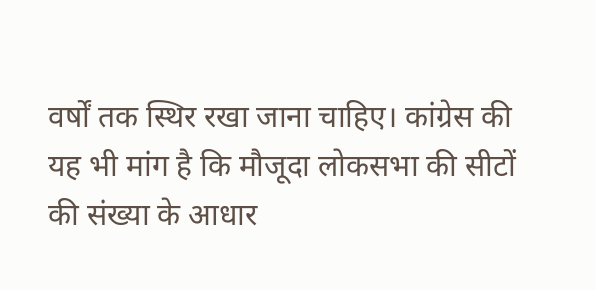वर्षों तक स्थिर रखा जाना चाहिए। कांग्रेस की यह भी मांग है कि मौजूदा लोकसभा की सीटों की संख्या के आधार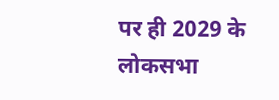पर ही 2029 के लोकसभा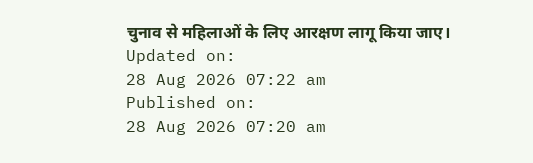चुनाव से महिलाओं के लिए आरक्षण लागू किया जाए।
Updated on:
28 Aug 2026 07:22 am
Published on:
28 Aug 2026 07:20 am